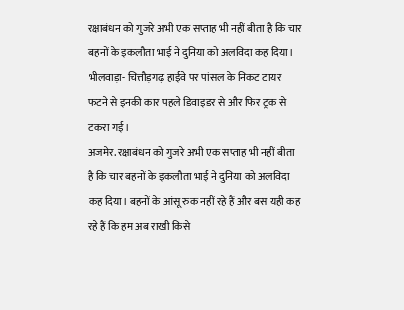रक्षाबंधन को गुजरे अभी एक सप्ताह भी नहीं बीता है कि चार बहनों के इकलौता भाई ने दुनिया को अलविदा कह दिया। भीलवाड़ा- चित्तौड़गढ़ हाईवे पर पांसल के निकट टायर फटने से इनकी कार पहले डिवाइडर से और फिर ट्रक से टकरा गई।
अजमेर. रक्षाबंधन को गुजरे अभी एक सप्ताह भी नहीं बीता है कि चार बहनों के इकलौता भाई ने दुनिया को अलविदा कह दिया। बहनों के आंसू रुक नहीं रहे हैं और बस यही कह रहे हैं कि हम अब राखी किसे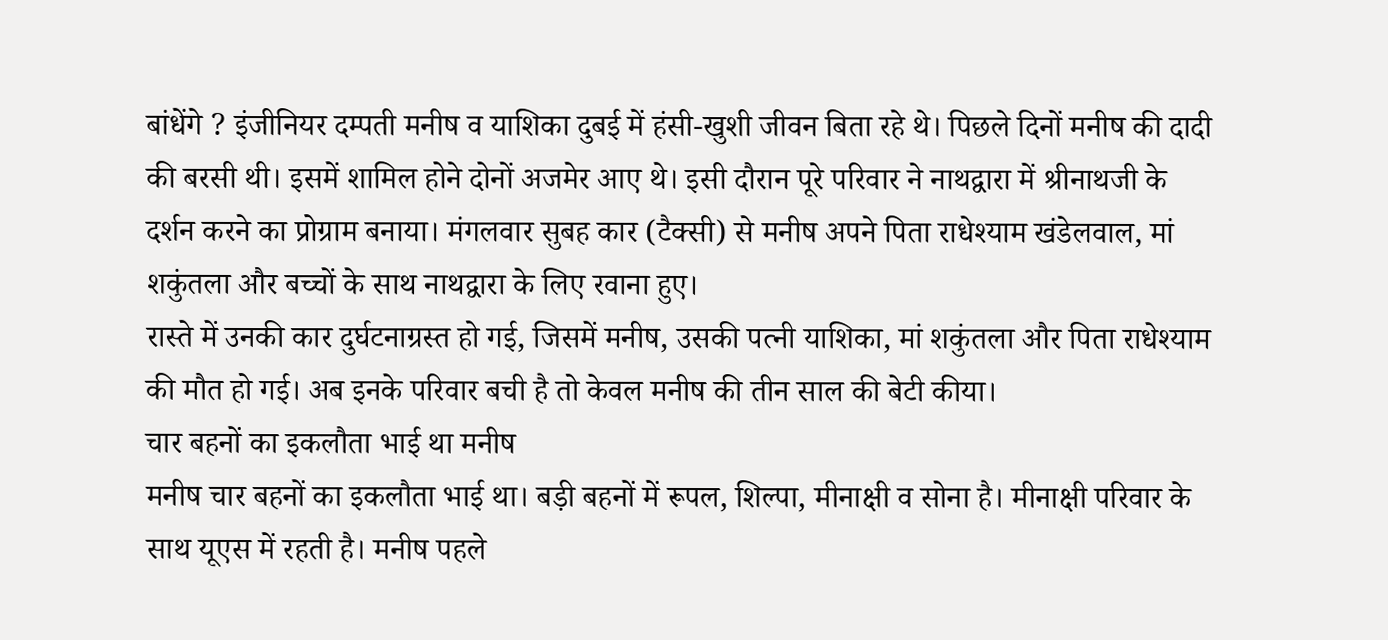बांधेंगे ? इंजीनियर दम्पती मनीष व याशिका दुबई में हंसी-खुशी जीवन बिता रहे थे। पिछले दिनों मनीष की दादी की बरसी थी। इसमें शामिल होने दोनों अजमेर आए थे। इसी दौरान पूरे परिवार ने नाथद्वारा में श्रीनाथजी के दर्शन करने का प्रोग्राम बनाया। मंगलवार सुबह कार (टैक्सी) से मनीष अपने पिता राधेश्याम खंडेलवाल, मां शकुंतला और बच्चों के साथ नाथद्वारा के लिए रवाना हुए।
रास्ते में उनकी कार दुर्घटनाग्रस्त हो गई, जिसमें मनीष, उसकी पत्नी याशिका, मां शकुंतला और पिता राधेश्याम की मौत हो गई। अब इनके परिवार बची है तो केवल मनीष की तीन साल की बेटी कीया।
चार बहनों का इकलौता भाई था मनीष
मनीष चार बहनों का इकलौता भाई था। बड़ी बहनों में रूपल, शिल्पा, मीनाक्षी व सोना है। मीनाक्षी परिवार के साथ यूएस में रहती है। मनीष पहले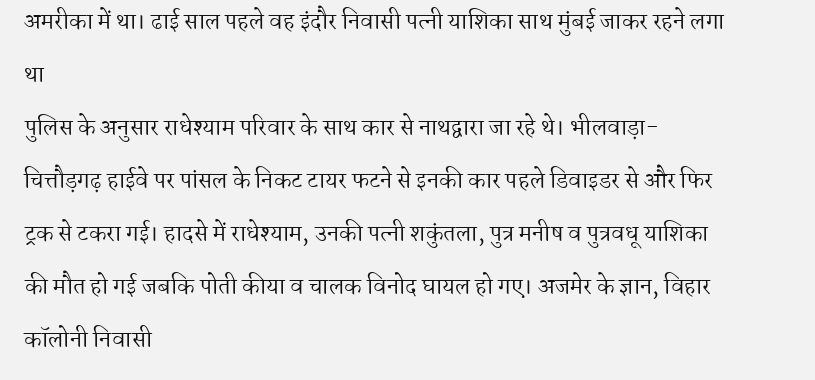अमरीका में था। ढाई साल पहले वह इंदौर निवासी पत्नी याशिका साथ मुंबई जाकर रहने लगा था
पुलिस के अनुसार राधेश्याम परिवार के साथ कार से नाथद्वारा जा रहे थे। भीलवाड़ा- चित्तौड़गढ़ हाईवे पर पांसल के निकट टायर फटने से इनकी कार पहले डिवाइडर से और फिर ट्रक से टकरा गई। हादसे में राधेश्याम, उनकी पत्नी शकुंतला, पुत्र मनीष व पुत्रवधू याशिका की मौत हो गई जबकि पोती कीया व चालक विनोद घायल हो गए। अजमेर के ज्ञान, विहार कॉलोनी निवासी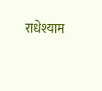राधेश्याम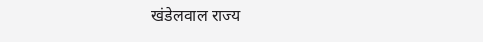खंडेलवाल राज्य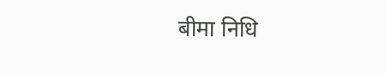बीमा निधि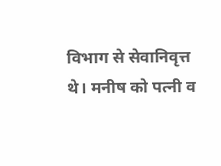विभाग से सेवानिवृत्त थे। मनीष को पत्नी व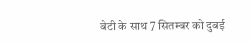बेटी के साथ 7 सितम्बर को दुबई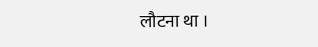लौटना था ।